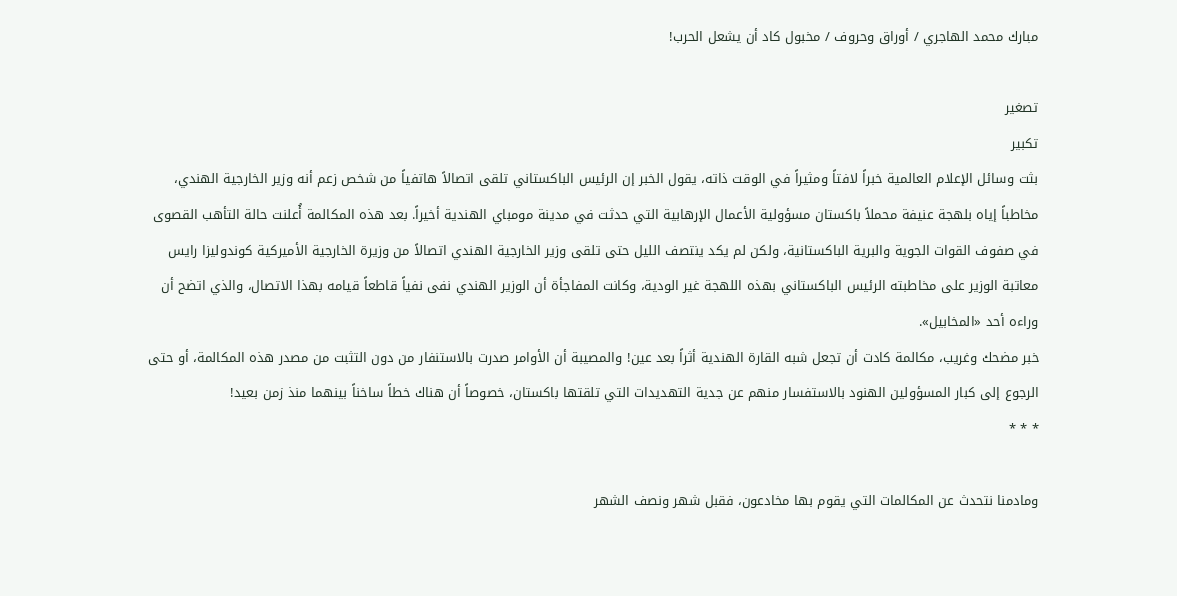مبارك محمد الهاجري / أوراق وحروف / مخبول كاد أن يشعل الحرب!

تصغير
تكبير
بثت وسائل الإعلام العالمية خبراً لافتاً ومثيراً في الوقت ذاته، يقول الخبر إن الرئيس الباكستاني تلقى اتصالاً هاتفياً من شخص زعم أنه وزير الخارجية الهندي، مخاطباً إياه بلهجة عنيفة محملاً باكستان مسؤولية الأعمال الإرهابية التي حدثت في مدينة مومباي الهندية أخيراً. بعد هذه المكالمة أُعلنت حالة التأهب القصوى في صفوف القوات الجوية والبرية الباكستانية، ولكن لم يكد ينتصف الليل حتى تلقى وزير الخارجية الهندي اتصالاً من وزيرة الخارجية الأميركية كوندوليزا رايس معاتبة الوزير على مخاطبته الرئيس الباكستاني بهذه اللهجة غير الودية، وكانت المفاجأة أن الوزير الهندي نفى نفياً قاطعاً قيامه بهذا الاتصال، والذي اتضح أن وراءه أحد «المخابيل».
خبر مضحك وغريب، مكالمة كادت أن تجعل شبه القارة الهندية أثراً بعد عين! والمصيبة أن الأوامر صدرت بالاستنفار من دون التثبت من مصدر هذه المكالمة، أو حتى الرجوع إلى كبار المسؤولين الهنود بالاستفسار منهم عن جدية التهديدات التي تلقتها باكستان، خصوصاً أن هناك خطاً ساخناً بينهما منذ زمن بعيد!
* * *

ومادمنا نتحدث عن المكالمات التي يقوم بها مخادعون، فقبل شهر ونصف الشهر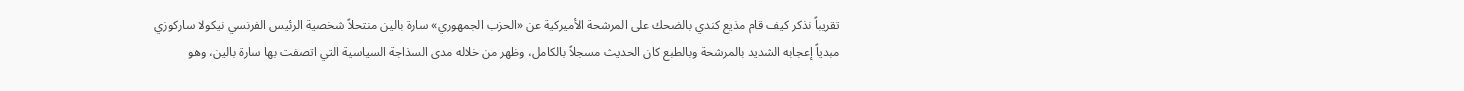تقريباً نذكر كيف قام مذيع كندي بالضحك على المرشحة الأميركية عن «الحزب الجمهوري» سارة بالين منتحلاً شخصية الرئيس الفرنسي نيكولا ساركوزي مبدياً إعجابه الشديد بالمرشحة وبالطبع كان الحديث مسجلاً بالكامل، وظهر من خلاله مدى السذاجة السياسية التي اتصفت بها سارة بالين، وهو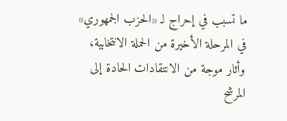ما تسبب في إحراج لـ «الحزب الجمهوري» في المرحلة الأخيرة من الحملة الانتخابية، وأثار موجة من الانتقادات الحادة إلى المرشح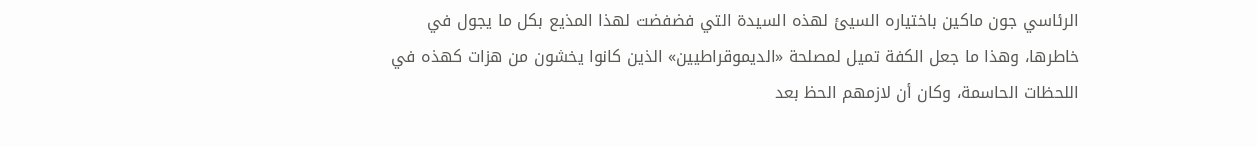الرئاسي جون ماكين باختياره السيئ لهذه السيدة التي فضفضت لهذا المذيع بكل ما يجول في خاطرها، وهذا ما جعل الكفة تميل لمصلحة «الديموقراطيين» الذين كانوا يخشون من هزات كهذه في اللحظات الحاسمة، وكان أن لازمهم الحظ بعد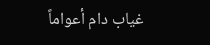غياب دام أعواماً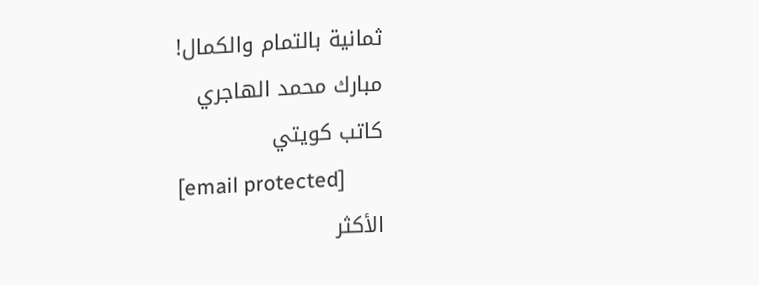ثمانية بالتمام والكمال!
مبارك محمد الهاجري
كاتب كويتي
[email protected]
الأكثر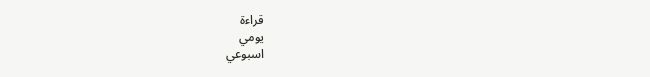قراءة
يومي
اسبوعي